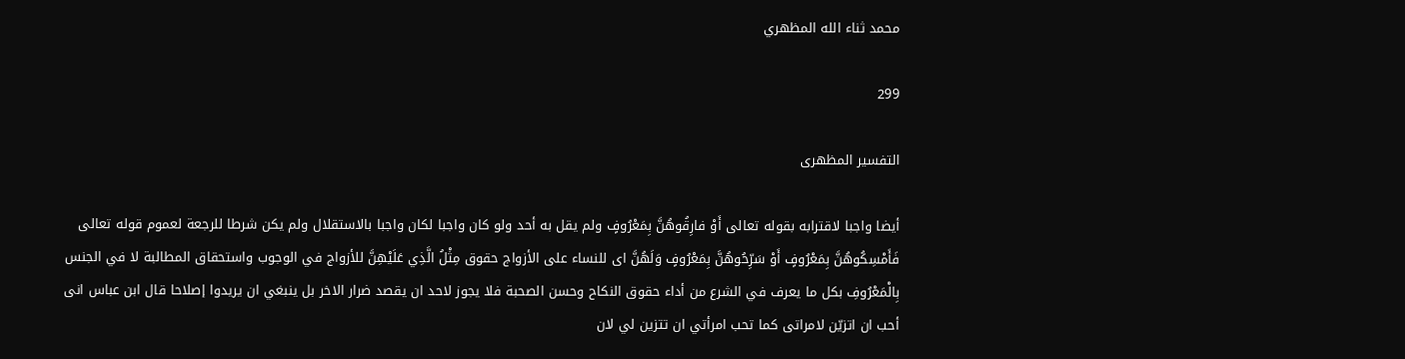محمد ثناء الله المظهري

299

التفسير المظهرى

أيضا واجبا لاقترابه بقوله تعالى أَوْ فارِقُوهُنَّ بِمَعْرُوفٍ ولم يقل به أحد ولو كان واجبا لكان واجبا بالاستقلال ولم يكن شرطا للرجعة لعموم قوله تعالى فَأَمْسِكُوهُنَّ بِمَعْرُوفٍ أَوْ سَرِّحُوهُنَّ بِمَعْرُوفٍ وَلَهُنَّ اى للنساء على الأزواج حقوق مِثْلُ الَّذِي عَلَيْهِنَّ للأزواج في الوجوب واستحقاق المطالبة لا في الجنس بِالْمَعْرُوفِ بكل ما يعرف في الشرع من أداء حقوق النكاح وحسن الصحبة فلا يجوز لاحد ان يقصد ضرار الاخر بل ينبغي ان يريدوا إصلاحا قال ابن عباس انى أحب ان اتزيّن لامراتى كما تحب امرأتي ان تتزين لي لان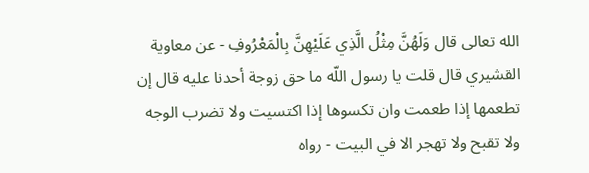الله تعالى قال وَلَهُنَّ مِثْلُ الَّذِي عَلَيْهِنَّ بِالْمَعْرُوفِ - عن معاوية القشيري قال قلت يا رسول اللّه ما حق زوجة أحدنا عليه قال إن تطعمها إذا طعمت وان تكسوها إذا اكتسيت ولا تضرب الوجه ولا تقبح ولا تهجر الا في البيت - رواه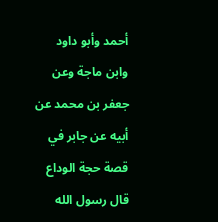أحمد وأبو داود وابن ماجة وعن جعفر بن محمد عن أبيه عن جابر في قصة حجة الوداع قال رسول الله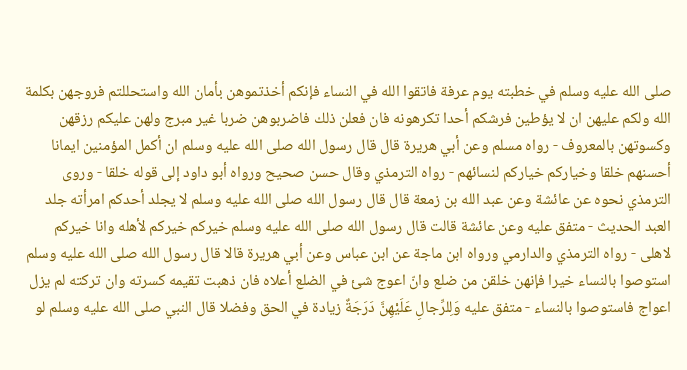صلى الله عليه وسلم في خطبته يوم عرفة فاتقوا الله في النساء فإنكم أخذتموهن بأمان الله واستحللتم فروجهن بكلمة الله ولكم عليهن ان لا يؤطين فرشكم أحدا تكرهونه فان فعلن ذلك فاضربوهن ضربا غير مبرج ولهن عليكم رزقهن وكسوتهن بالمعروف - رواه مسلم وعن أبي هريرة قال قال رسول الله صلى الله عليه وسلم ان أكمل المؤمنين ايمانا أحسنهم خلقا وخياركم خياركم لنسائهم - رواه الترمذي وقال حسن صحيح ورواه أبو داود إلى قوله خلقا - وروى الترمذي نحوه عن عائشة وعن عبد الله بن زمعة قال قال رسول الله صلى الله عليه وسلم لا يجلد أحدكم امرأته جلد العبد الحديث - متفق عليه وعن عائشة قالت قال رسول الله صلى الله عليه وسلم خيركم خيركم لأهله وانا خيركم لاهلى - رواه الترمذي والدارمي ورواه ابن ماجة عن ابن عباس وعن أبي هريرة قالا قال رسول الله صلى الله عليه وسلم استوصوا بالنساء خيرا فإنهن خلقن من ضلع وانّ اعوج شئ في الضلع أعلاه فان ذهبت تقيمه كسرته وان تركته لم يزل اعواج فاستوصوا بالنساء - متفق عليه وَلِلرِّجالِ عَلَيْهِنَّ دَرَجَةٌ زيادة في الحق وفضلا قال النبي صلى الله عليه وسلم لو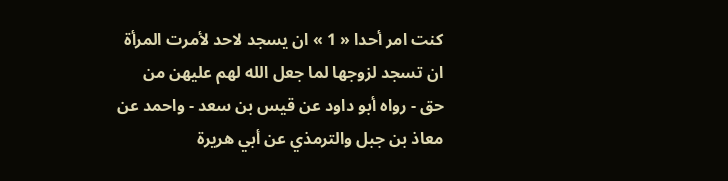كنت امر أحدا « 1 » ان يسجد لاحد لأمرت المرأة ان تسجد لزوجها لما جعل الله لهم عليهن من حق - رواه أبو داود عن قيس بن سعد - واحمد عن معاذ بن جبل والترمذي عن أبي هريرة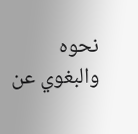نحوه والبغوي عن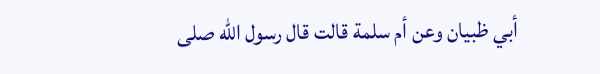أبي ظبيان وعن أم سلمة قالت قال رسول الله صلى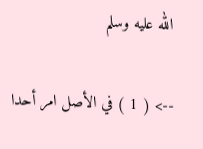الله عليه وسلم

--> ( 1 ) في الأصل امر أحدا